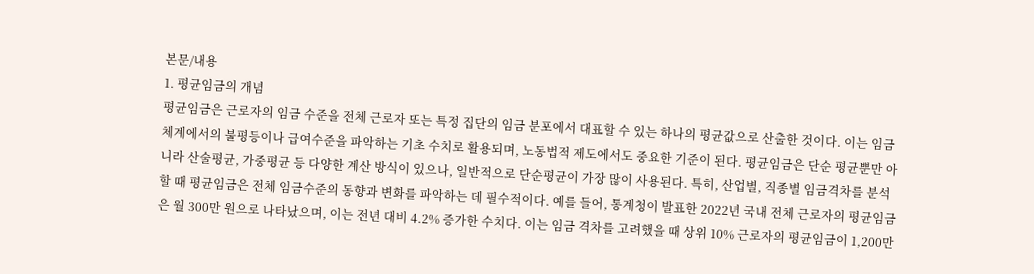본문/내용
1. 평균임금의 개념
평균임금은 근로자의 임금 수준을 전체 근로자 또는 특정 집단의 임금 분포에서 대표할 수 있는 하나의 평균값으로 산출한 것이다. 이는 임금체계에서의 불평등이나 급여수준을 파악하는 기초 수치로 활용되며, 노동법적 제도에서도 중요한 기준이 된다. 평균임금은 단순 평균뿐만 아니라 산술평균, 가중평균 등 다양한 계산 방식이 있으나, 일반적으로 단순평균이 가장 많이 사용된다. 특히, 산업별, 직종별 임금격차를 분석할 때 평균임금은 전체 임금수준의 동향과 변화를 파악하는 데 필수적이다. 예를 들어, 통계청이 발표한 2022년 국내 전체 근로자의 평균임금은 월 300만 원으로 나타났으며, 이는 전년 대비 4.2% 증가한 수치다. 이는 임금 격차를 고려했을 때 상위 10% 근로자의 평균임금이 1,200만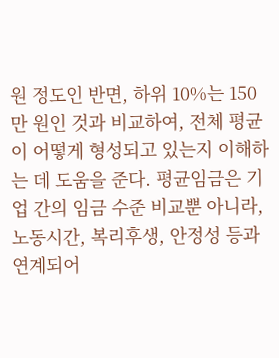원 정도인 반면, 하위 10%는 150만 원인 것과 비교하여, 전체 평균이 어떻게 형성되고 있는지 이해하는 데 도움을 준다. 평균임금은 기업 간의 임금 수준 비교뿐 아니라, 노동시간, 복리후생, 안정성 등과 연계되어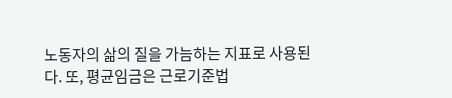노동자의 삶의 질을 가늠하는 지표로 사용된다. 또, 평균임금은 근로기준법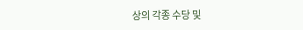상의 각종 수당 및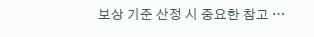보상 기준 산정 시 중요한 참고 …